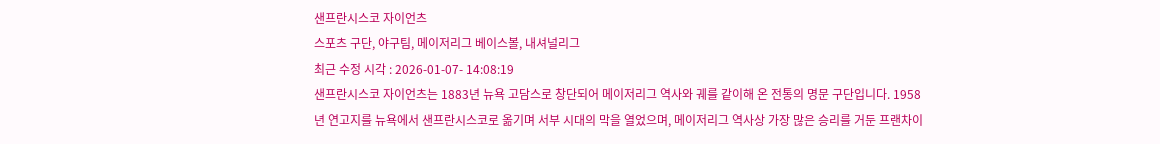샌프란시스코 자이언츠
스포츠 구단, 야구팀, 메이저리그 베이스볼, 내셔널리그
최근 수정 시각 : 2026-01-07- 14:08:19
샌프란시스코 자이언츠는 1883년 뉴욕 고담스로 창단되어 메이저리그 역사와 궤를 같이해 온 전통의 명문 구단입니다. 1958년 연고지를 뉴욕에서 샌프란시스코로 옮기며 서부 시대의 막을 열었으며, 메이저리그 역사상 가장 많은 승리를 거둔 프랜차이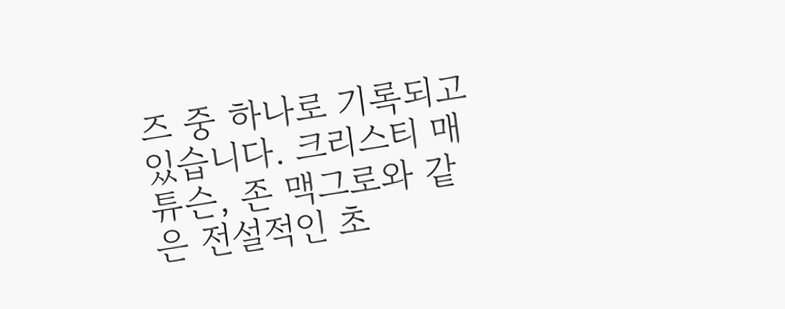즈 중 하나로 기록되고 있습니다. 크리스티 매튜슨, 존 맥그로와 같은 전설적인 초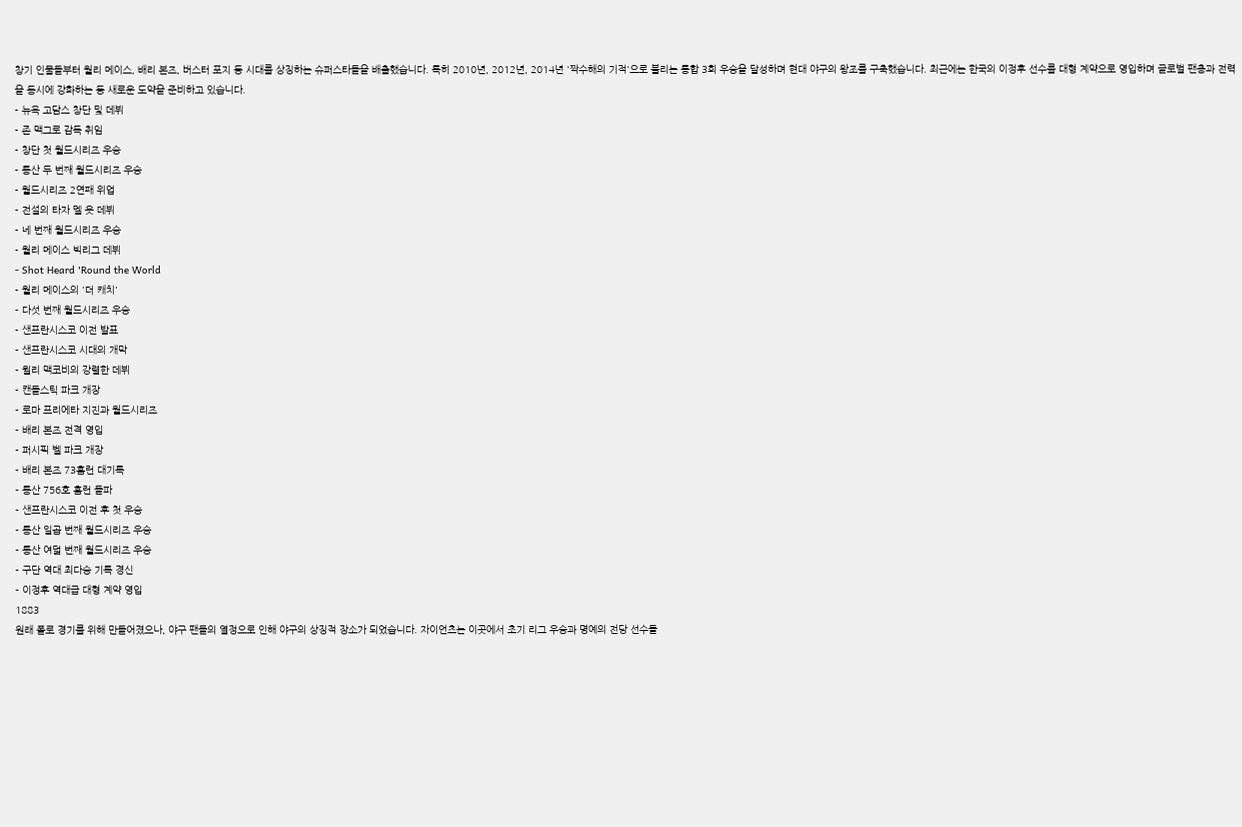창기 인물들부터 월리 메이스, 배리 본즈, 버스터 포지 등 시대를 상징하는 슈퍼스타들을 배출했습니다. 특히 2010년, 2012년, 2014년 '짝수해의 기적'으로 불리는 통합 3회 우승을 달성하며 현대 야구의 왕조를 구축했습니다. 최근에는 한국의 이정후 선수를 대형 계약으로 영입하며 글로벌 팬층과 전력을 동시에 강화하는 등 새로운 도약을 준비하고 있습니다.
- 뉴욕 고담스 창단 및 데뷔
- 존 맥그로 감독 취임
- 창단 첫 월드시리즈 우승
- 통산 두 번째 월드시리즈 우승
- 월드시리즈 2연패 위업
- 전설의 타자 멜 옷 데뷔
- 네 번째 월드시리즈 우승
- 월리 메이스 빅리그 데뷔
- Shot Heard 'Round the World
- 월리 메이스의 '더 캐치'
- 다섯 번째 월드시리즈 우승
- 샌프란시스코 이전 발표
- 샌프란시스코 시대의 개막
- 윌리 맥코비의 강렬한 데뷔
- 캔들스틱 파크 개장
- 로마 프리에타 지진과 월드시리즈
- 배리 본즈 전격 영입
- 퍼시픽 벨 파크 개장
- 배리 본즈 73홈런 대기록
- 통산 756호 홈런 돌파
- 샌프란시스코 이전 후 첫 우승
- 통산 일곱 번째 월드시리즈 우승
- 통산 여덟 번째 월드시리즈 우승
- 구단 역대 최다승 기록 경신
- 이정후 역대급 대형 계약 영입
1883
원래 폴로 경기를 위해 만들어졌으나, 야구 팬들의 열정으로 인해 야구의 상징적 장소가 되었습니다. 자이언츠는 이곳에서 초기 리그 우승과 명예의 전당 선수들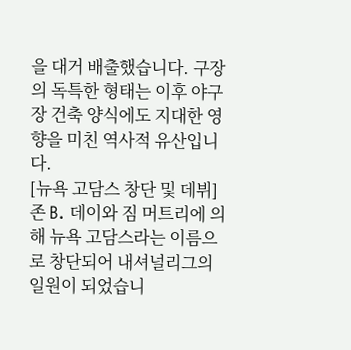을 대거 배출했습니다. 구장의 독특한 형태는 이후 야구장 건축 양식에도 지대한 영향을 미친 역사적 유산입니다.
[뉴욕 고담스 창단 및 데뷔]
존 B. 데이와 짐 머트리에 의해 뉴욕 고담스라는 이름으로 창단되어 내셔널리그의 일원이 되었습니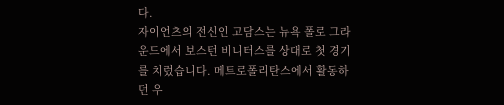다.
자이언츠의 전신인 고담스는 뉴욕 폴로 그라운드에서 보스턴 비니터스를 상대로 첫 경기를 치렀습니다. 메트로폴리탄스에서 활동하던 우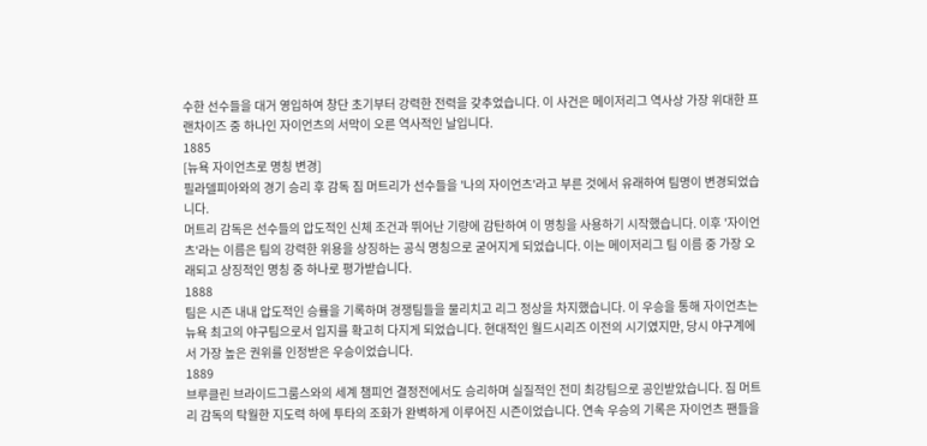수한 선수들을 대거 영입하여 창단 초기부터 강력한 전력을 갖추었습니다. 이 사건은 메이저리그 역사상 가장 위대한 프랜차이즈 중 하나인 자이언츠의 서막이 오른 역사적인 날입니다.
1885
[뉴욕 자이언츠로 명칭 변경]
필라델피아와의 경기 승리 후 감독 짐 머트리가 선수들을 '나의 자이언츠'라고 부른 것에서 유래하여 팀명이 변경되었습니다.
머트리 감독은 선수들의 압도적인 신체 조건과 뛰어난 기량에 감탄하여 이 명칭을 사용하기 시작했습니다. 이후 '자이언츠'라는 이름은 팀의 강력한 위용을 상징하는 공식 명칭으로 굳어지게 되었습니다. 이는 메이저리그 팀 이름 중 가장 오래되고 상징적인 명칭 중 하나로 평가받습니다.
1888
팀은 시즌 내내 압도적인 승률을 기록하며 경쟁팀들을 물리치고 리그 정상을 차지했습니다. 이 우승을 통해 자이언츠는 뉴욕 최고의 야구팀으로서 입지를 확고히 다지게 되었습니다. 현대적인 월드시리즈 이전의 시기였지만, 당시 야구계에서 가장 높은 권위를 인정받은 우승이었습니다.
1889
브루클린 브라이드그룸스와의 세계 챔피언 결정전에서도 승리하며 실질적인 전미 최강팀으로 공인받았습니다. 짐 머트리 감독의 탁월한 지도력 하에 투타의 조화가 완벽하게 이루어진 시즌이었습니다. 연속 우승의 기록은 자이언츠 팬들을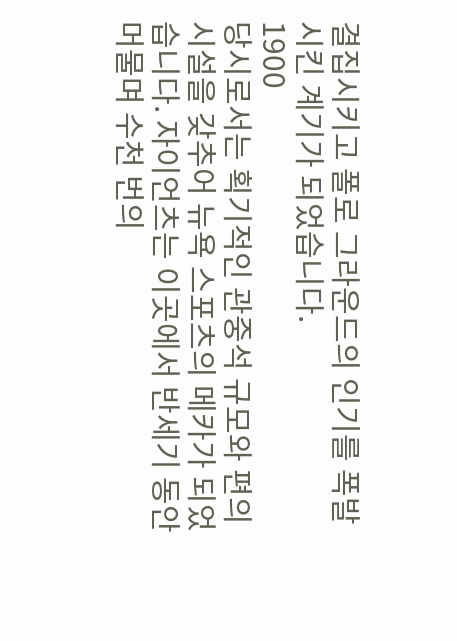결집시키고 폴로 그라운드의 인기를 폭발시킨 계기가 되었습니다.
1900
당시로서는 획기적인 관중석 규모와 편의 시설을 갖추어 뉴욕 스포츠의 메카가 되었습니다. 자이언츠는 이곳에서 반세기 동안 머물며 수천 번의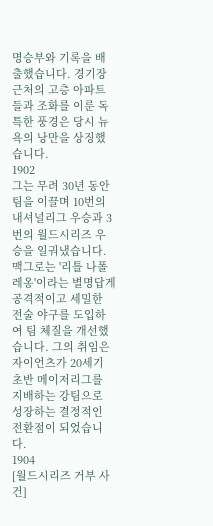명승부와 기록을 배출했습니다. 경기장 근처의 고층 아파트들과 조화를 이룬 독특한 풍경은 당시 뉴욕의 낭만을 상징했습니다.
1902
그는 무려 30년 동안 팀을 이끌며 10번의 내셔널리그 우승과 3번의 월드시리즈 우승을 일궈냈습니다. 맥그로는 '리틀 나폴레옹'이라는 별명답게 공격적이고 세밀한 전술 야구를 도입하여 팀 체질을 개선했습니다. 그의 취임은 자이언츠가 20세기 초반 메이저리그를 지배하는 강팀으로 성장하는 결정적인 전환점이 되었습니다.
1904
[월드시리즈 거부 사건]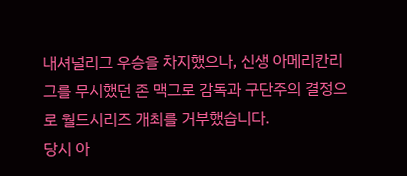내셔널리그 우승을 차지했으나, 신생 아메리칸리그를 무시했던 존 맥그로 감독과 구단주의 결정으로 월드시리즈 개최를 거부했습니다.
당시 아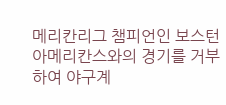메리칸리그 챔피언인 보스턴 아메리칸스와의 경기를 거부하여 야구계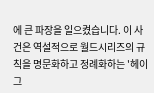에 큰 파장을 일으켰습니다. 이 사건은 역설적으로 월드시리즈의 규칙을 명문화하고 정례화하는 '헤이그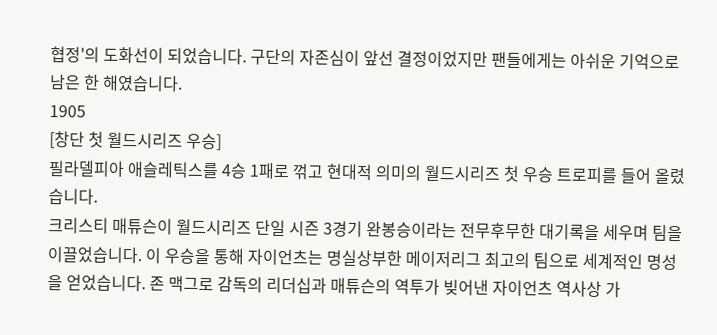협정'의 도화선이 되었습니다. 구단의 자존심이 앞선 결정이었지만 팬들에게는 아쉬운 기억으로 남은 한 해였습니다.
1905
[창단 첫 월드시리즈 우승]
필라델피아 애슬레틱스를 4승 1패로 꺾고 현대적 의미의 월드시리즈 첫 우승 트로피를 들어 올렸습니다.
크리스티 매튜슨이 월드시리즈 단일 시즌 3경기 완봉승이라는 전무후무한 대기록을 세우며 팀을 이끌었습니다. 이 우승을 통해 자이언츠는 명실상부한 메이저리그 최고의 팀으로 세계적인 명성을 얻었습니다. 존 맥그로 감독의 리더십과 매튜슨의 역투가 빚어낸 자이언츠 역사상 가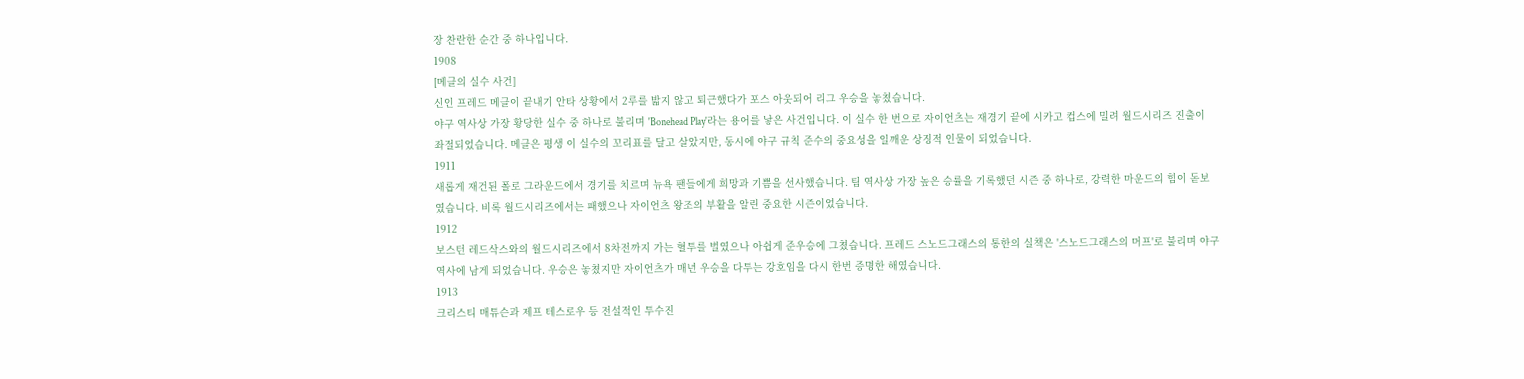장 찬란한 순간 중 하나입니다.
1908
[메클의 실수 사건]
신인 프레드 메클이 끝내기 안타 상황에서 2루를 밟지 않고 퇴근했다가 포스 아웃되어 리그 우승을 놓쳤습니다.
야구 역사상 가장 황당한 실수 중 하나로 불리며 'Bonehead Play'라는 용어를 낳은 사건입니다. 이 실수 한 번으로 자이언츠는 재경기 끝에 시카고 컵스에 밀려 월드시리즈 진출이 좌절되었습니다. 메클은 평생 이 실수의 꼬리표를 달고 살았지만, 동시에 야구 규칙 준수의 중요성을 일깨운 상징적 인물이 되었습니다.
1911
새롭게 재건된 폴로 그라운드에서 경기를 치르며 뉴욕 팬들에게 희망과 기쁨을 선사했습니다. 팀 역사상 가장 높은 승률을 기록했던 시즌 중 하나로, 강력한 마운드의 힘이 돋보였습니다. 비록 월드시리즈에서는 패했으나 자이언츠 왕조의 부활을 알린 중요한 시즌이었습니다.
1912
보스턴 레드삭스와의 월드시리즈에서 8차전까지 가는 혈투를 벌였으나 아쉽게 준우승에 그쳤습니다. 프레드 스노드그래스의 통한의 실책은 '스노드그래스의 머프'로 불리며 야구 역사에 남게 되었습니다. 우승은 놓쳤지만 자이언츠가 매년 우승을 다투는 강호임을 다시 한번 증명한 해였습니다.
1913
크리스티 매튜슨과 제프 테스로우 등 전설적인 투수진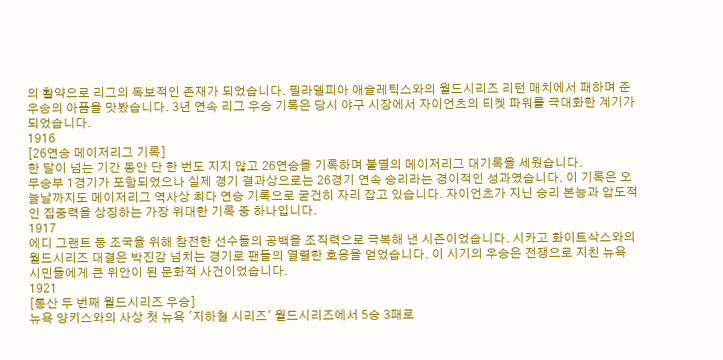의 활약으로 리그의 독보적인 존재가 되었습니다. 필라델피아 애슬레틱스와의 월드시리즈 리턴 매치에서 패하며 준우승의 아픔을 맛봤습니다. 3년 연속 리그 우승 기록은 당시 야구 시장에서 자이언츠의 티켓 파워를 극대화한 계기가 되었습니다.
1916
[26연승 메이저리그 기록]
한 달이 넘는 기간 동안 단 한 번도 지지 않고 26연승을 기록하며 불멸의 메이저리그 대기록을 세웠습니다.
무승부 1경기가 포함되었으나 실제 경기 결과상으로는 26경기 연속 승리라는 경이적인 성과였습니다. 이 기록은 오늘날까지도 메이저리그 역사상 최다 연승 기록으로 굳건히 자리 잡고 있습니다. 자이언츠가 지닌 승리 본능과 압도적인 집중력을 상징하는 가장 위대한 기록 중 하나입니다.
1917
에디 그랜트 등 조국을 위해 참전한 선수들의 공백을 조직력으로 극복해 낸 시즌이었습니다. 시카고 화이트삭스와의 월드시리즈 대결은 박진감 넘치는 경기로 팬들의 열렬한 호응을 얻었습니다. 이 시기의 우승은 전쟁으로 지친 뉴욕 시민들에게 큰 위안이 된 문화적 사건이었습니다.
1921
[통산 두 번째 월드시리즈 우승]
뉴욕 양키스와의 사상 첫 뉴욕 '지하철 시리즈' 월드시리즈에서 5승 3패로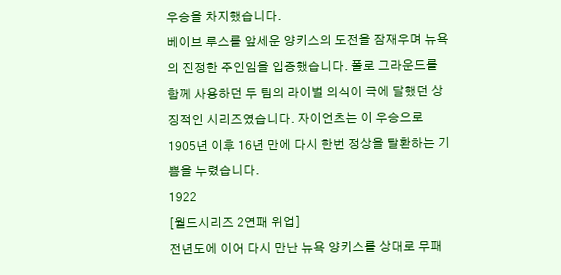우승을 차지했습니다.
베이브 루스를 앞세운 양키스의 도전을 잠재우며 뉴욕의 진정한 주인임을 입증했습니다. 폴로 그라운드를 함께 사용하던 두 팀의 라이벌 의식이 극에 달했던 상징적인 시리즈였습니다. 자이언츠는 이 우승으로 1905년 이후 16년 만에 다시 한번 정상을 탈환하는 기쁨을 누렸습니다.
1922
[월드시리즈 2연패 위업]
전년도에 이어 다시 만난 뉴욕 양키스를 상대로 무패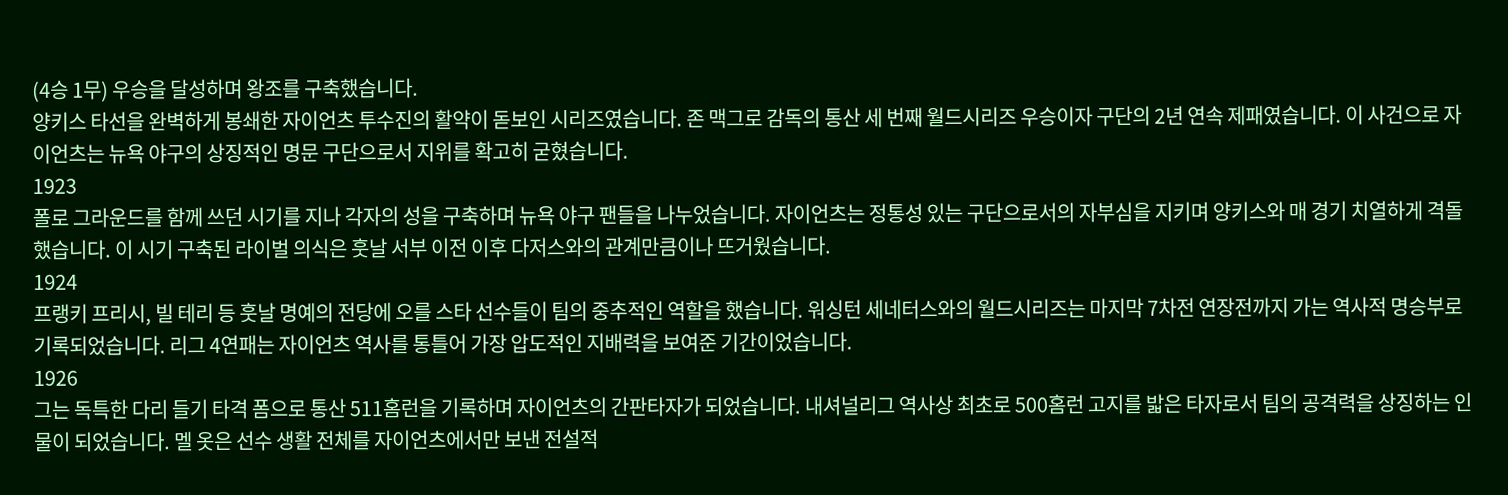(4승 1무) 우승을 달성하며 왕조를 구축했습니다.
양키스 타선을 완벽하게 봉쇄한 자이언츠 투수진의 활약이 돋보인 시리즈였습니다. 존 맥그로 감독의 통산 세 번째 월드시리즈 우승이자 구단의 2년 연속 제패였습니다. 이 사건으로 자이언츠는 뉴욕 야구의 상징적인 명문 구단으로서 지위를 확고히 굳혔습니다.
1923
폴로 그라운드를 함께 쓰던 시기를 지나 각자의 성을 구축하며 뉴욕 야구 팬들을 나누었습니다. 자이언츠는 정통성 있는 구단으로서의 자부심을 지키며 양키스와 매 경기 치열하게 격돌했습니다. 이 시기 구축된 라이벌 의식은 훗날 서부 이전 이후 다저스와의 관계만큼이나 뜨거웠습니다.
1924
프랭키 프리시, 빌 테리 등 훗날 명예의 전당에 오를 스타 선수들이 팀의 중추적인 역할을 했습니다. 워싱턴 세네터스와의 월드시리즈는 마지막 7차전 연장전까지 가는 역사적 명승부로 기록되었습니다. 리그 4연패는 자이언츠 역사를 통틀어 가장 압도적인 지배력을 보여준 기간이었습니다.
1926
그는 독특한 다리 들기 타격 폼으로 통산 511홈런을 기록하며 자이언츠의 간판타자가 되었습니다. 내셔널리그 역사상 최초로 500홈런 고지를 밟은 타자로서 팀의 공격력을 상징하는 인물이 되었습니다. 멜 옷은 선수 생활 전체를 자이언츠에서만 보낸 전설적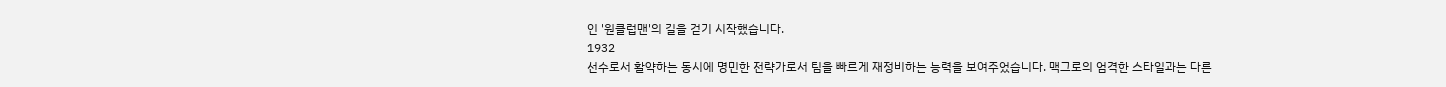인 '원클럽맨'의 길을 걷기 시작했습니다.
1932
선수로서 활약하는 동시에 명민한 전략가로서 팀을 빠르게 재정비하는 능력을 보여주었습니다. 맥그로의 엄격한 스타일과는 다른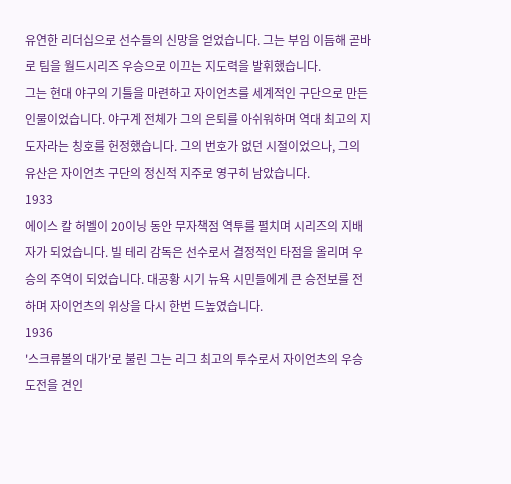유연한 리더십으로 선수들의 신망을 얻었습니다. 그는 부임 이듬해 곧바로 팀을 월드시리즈 우승으로 이끄는 지도력을 발휘했습니다.
그는 현대 야구의 기틀을 마련하고 자이언츠를 세계적인 구단으로 만든 인물이었습니다. 야구계 전체가 그의 은퇴를 아쉬워하며 역대 최고의 지도자라는 칭호를 헌정했습니다. 그의 번호가 없던 시절이었으나, 그의 유산은 자이언츠 구단의 정신적 지주로 영구히 남았습니다.
1933
에이스 칼 허벨이 20이닝 동안 무자책점 역투를 펼치며 시리즈의 지배자가 되었습니다. 빌 테리 감독은 선수로서 결정적인 타점을 올리며 우승의 주역이 되었습니다. 대공황 시기 뉴욕 시민들에게 큰 승전보를 전하며 자이언츠의 위상을 다시 한번 드높였습니다.
1936
'스크류볼의 대가'로 불린 그는 리그 최고의 투수로서 자이언츠의 우승 도전을 견인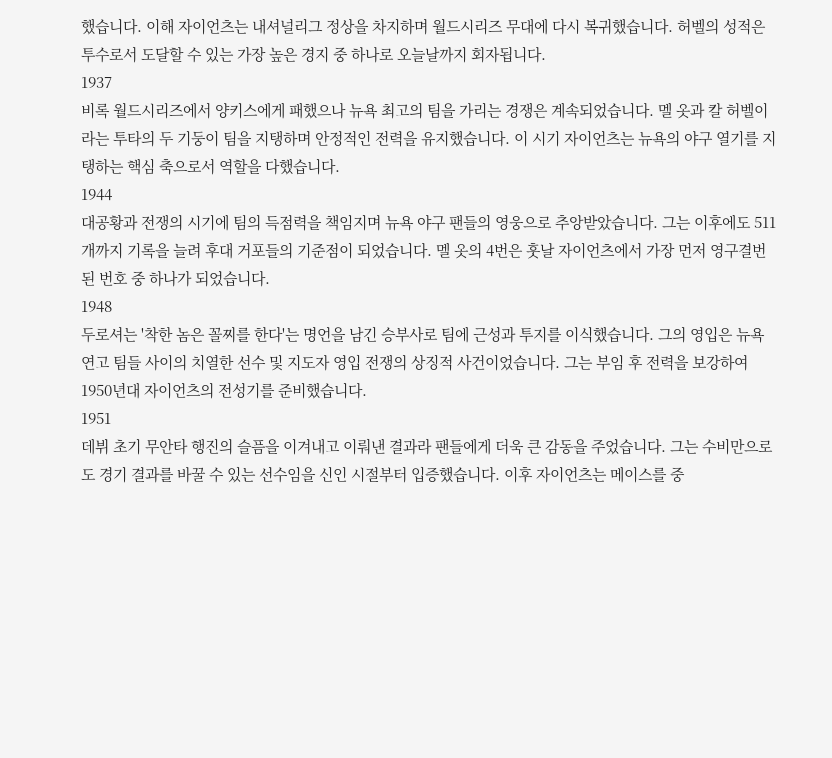했습니다. 이해 자이언츠는 내셔널리그 정상을 차지하며 월드시리즈 무대에 다시 복귀했습니다. 허벨의 성적은 투수로서 도달할 수 있는 가장 높은 경지 중 하나로 오늘날까지 회자됩니다.
1937
비록 월드시리즈에서 양키스에게 패했으나 뉴욕 최고의 팀을 가리는 경쟁은 계속되었습니다. 멜 옷과 칼 허벨이라는 투타의 두 기둥이 팀을 지탱하며 안정적인 전력을 유지했습니다. 이 시기 자이언츠는 뉴욕의 야구 열기를 지탱하는 핵심 축으로서 역할을 다했습니다.
1944
대공황과 전쟁의 시기에 팀의 득점력을 책임지며 뉴욕 야구 팬들의 영웅으로 추앙받았습니다. 그는 이후에도 511개까지 기록을 늘려 후대 거포들의 기준점이 되었습니다. 멜 옷의 4번은 훗날 자이언츠에서 가장 먼저 영구결번된 번호 중 하나가 되었습니다.
1948
두로셔는 '착한 놈은 꼴찌를 한다'는 명언을 남긴 승부사로 팀에 근성과 투지를 이식했습니다. 그의 영입은 뉴욕 연고 팀들 사이의 치열한 선수 및 지도자 영입 전쟁의 상징적 사건이었습니다. 그는 부임 후 전력을 보강하여 1950년대 자이언츠의 전성기를 준비했습니다.
1951
데뷔 초기 무안타 행진의 슬픔을 이겨내고 이뤄낸 결과라 팬들에게 더욱 큰 감동을 주었습니다. 그는 수비만으로도 경기 결과를 바꿀 수 있는 선수임을 신인 시절부터 입증했습니다. 이후 자이언츠는 메이스를 중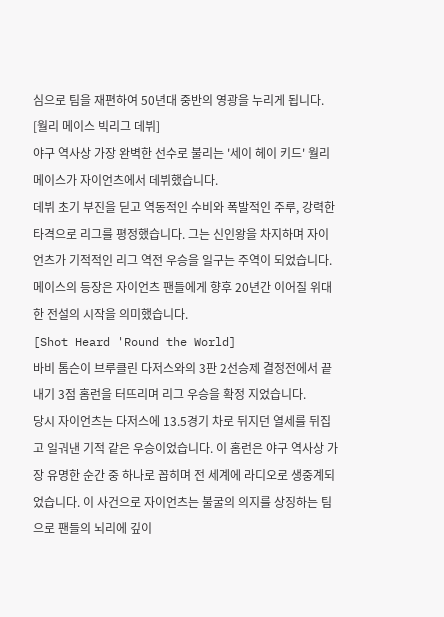심으로 팀을 재편하여 50년대 중반의 영광을 누리게 됩니다.
[월리 메이스 빅리그 데뷔]
야구 역사상 가장 완벽한 선수로 불리는 '세이 헤이 키드' 월리 메이스가 자이언츠에서 데뷔했습니다.
데뷔 초기 부진을 딛고 역동적인 수비와 폭발적인 주루, 강력한 타격으로 리그를 평정했습니다. 그는 신인왕을 차지하며 자이언츠가 기적적인 리그 역전 우승을 일구는 주역이 되었습니다. 메이스의 등장은 자이언츠 팬들에게 향후 20년간 이어질 위대한 전설의 시작을 의미했습니다.
[Shot Heard 'Round the World]
바비 톰슨이 브루클린 다저스와의 3판 2선승제 결정전에서 끝내기 3점 홈런을 터뜨리며 리그 우승을 확정 지었습니다.
당시 자이언츠는 다저스에 13.5경기 차로 뒤지던 열세를 뒤집고 일궈낸 기적 같은 우승이었습니다. 이 홈런은 야구 역사상 가장 유명한 순간 중 하나로 꼽히며 전 세계에 라디오로 생중계되었습니다. 이 사건으로 자이언츠는 불굴의 의지를 상징하는 팀으로 팬들의 뇌리에 깊이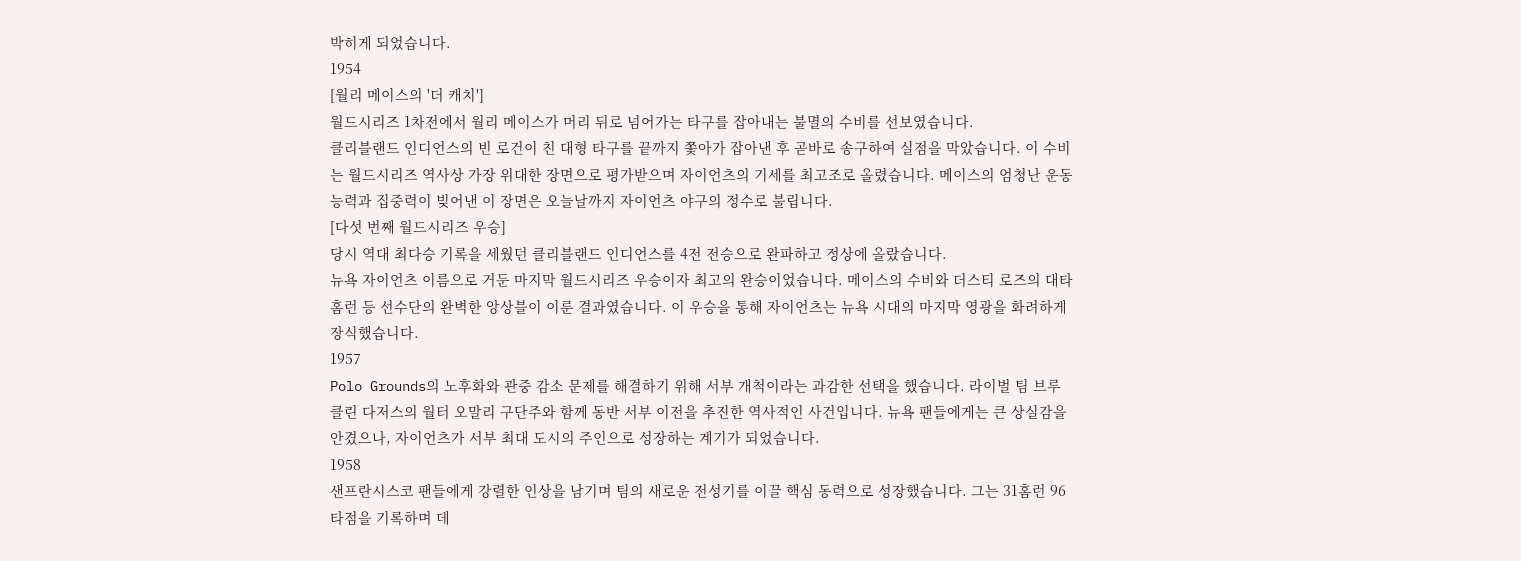박히게 되었습니다.
1954
[월리 메이스의 '더 캐치']
월드시리즈 1차전에서 월리 메이스가 머리 뒤로 넘어가는 타구를 잡아내는 불멸의 수비를 선보였습니다.
클리블랜드 인디언스의 빈 로건이 친 대형 타구를 끝까지 쫓아가 잡아낸 후 곧바로 송구하여 실점을 막았습니다. 이 수비는 월드시리즈 역사상 가장 위대한 장면으로 평가받으며 자이언츠의 기세를 최고조로 올렸습니다. 메이스의 엄청난 운동 능력과 집중력이 빚어낸 이 장면은 오늘날까지 자이언츠 야구의 정수로 불립니다.
[다섯 번째 월드시리즈 우승]
당시 역대 최다승 기록을 세웠던 클리블랜드 인디언스를 4전 전승으로 완파하고 정상에 올랐습니다.
뉴욕 자이언츠 이름으로 거둔 마지막 월드시리즈 우승이자 최고의 완승이었습니다. 메이스의 수비와 더스티 로즈의 대타 홈런 등 선수단의 완벽한 앙상블이 이룬 결과였습니다. 이 우승을 통해 자이언츠는 뉴욕 시대의 마지막 영광을 화려하게 장식했습니다.
1957
Polo Grounds의 노후화와 관중 감소 문제를 해결하기 위해 서부 개척이라는 과감한 선택을 했습니다. 라이벌 팀 브루클린 다저스의 월터 오말리 구단주와 함께 동반 서부 이전을 추진한 역사적인 사건입니다. 뉴욕 팬들에게는 큰 상실감을 안겼으나, 자이언츠가 서부 최대 도시의 주인으로 성장하는 계기가 되었습니다.
1958
샌프란시스코 팬들에게 강렬한 인상을 남기며 팀의 새로운 전성기를 이끌 핵심 동력으로 성장했습니다. 그는 31홈런 96타점을 기록하며 데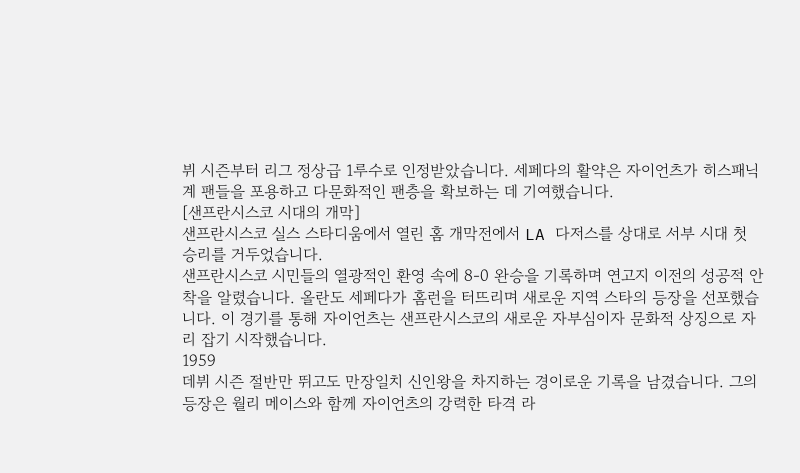뷔 시즌부터 리그 정상급 1루수로 인정받았습니다. 세페다의 활약은 자이언츠가 히스패닉계 팬들을 포용하고 다문화적인 팬층을 확보하는 데 기여했습니다.
[샌프란시스코 시대의 개막]
샌프란시스코 실스 스타디움에서 열린 홈 개막전에서 LA 다저스를 상대로 서부 시대 첫 승리를 거두었습니다.
샌프란시스코 시민들의 열광적인 환영 속에 8-0 완승을 기록하며 연고지 이전의 성공적 안착을 알렸습니다. 올란도 세페다가 홈런을 터뜨리며 새로운 지역 스타의 등장을 선포했습니다. 이 경기를 통해 자이언츠는 샌프란시스코의 새로운 자부심이자 문화적 상징으로 자리 잡기 시작했습니다.
1959
데뷔 시즌 절반만 뛰고도 만장일치 신인왕을 차지하는 경이로운 기록을 남겼습니다. 그의 등장은 월리 메이스와 함께 자이언츠의 강력한 타격 라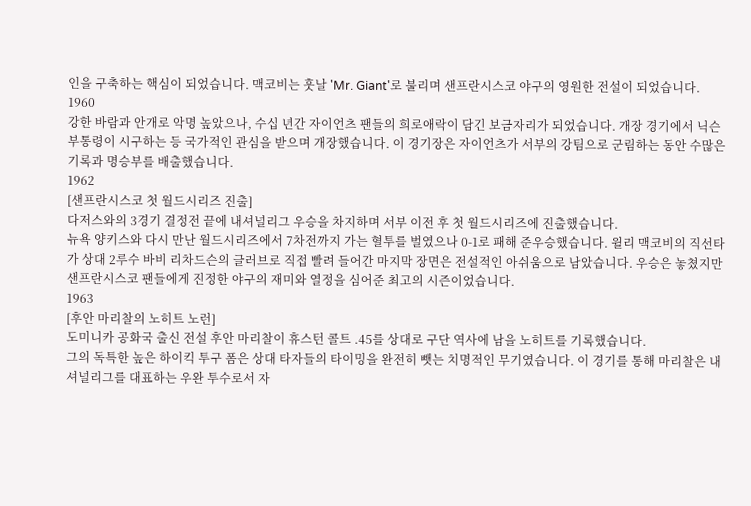인을 구축하는 핵심이 되었습니다. 맥코비는 훗날 'Mr. Giant'로 불리며 샌프란시스코 야구의 영원한 전설이 되었습니다.
1960
강한 바람과 안개로 악명 높았으나, 수십 년간 자이언츠 팬들의 희로애락이 담긴 보금자리가 되었습니다. 개장 경기에서 닉슨 부통령이 시구하는 등 국가적인 관심을 받으며 개장했습니다. 이 경기장은 자이언츠가 서부의 강팀으로 군림하는 동안 수많은 기록과 명승부를 배출했습니다.
1962
[샌프란시스코 첫 월드시리즈 진출]
다저스와의 3경기 결정전 끝에 내셔널리그 우승을 차지하며 서부 이전 후 첫 월드시리즈에 진출했습니다.
뉴욕 양키스와 다시 만난 월드시리즈에서 7차전까지 가는 혈투를 벌였으나 0-1로 패해 준우승했습니다. 윌리 맥코비의 직선타가 상대 2루수 바비 리차드슨의 글러브로 직접 빨려 들어간 마지막 장면은 전설적인 아쉬움으로 남았습니다. 우승은 놓쳤지만 샌프란시스코 팬들에게 진정한 야구의 재미와 열정을 심어준 최고의 시즌이었습니다.
1963
[후안 마리찰의 노히트 노런]
도미니카 공화국 출신 전설 후안 마리찰이 휴스턴 콜트 .45를 상대로 구단 역사에 남을 노히트를 기록했습니다.
그의 독특한 높은 하이킥 투구 폼은 상대 타자들의 타이밍을 완전히 뺏는 치명적인 무기였습니다. 이 경기를 통해 마리찰은 내셔널리그를 대표하는 우완 투수로서 자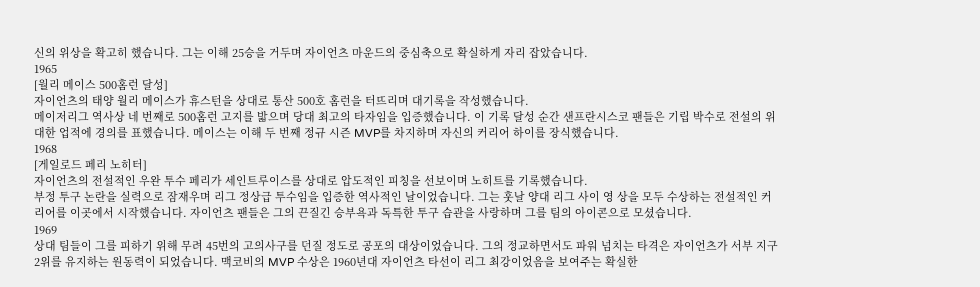신의 위상을 확고히 했습니다. 그는 이해 25승을 거두며 자이언츠 마운드의 중심축으로 확실하게 자리 잡았습니다.
1965
[월리 메이스 500홈런 달성]
자이언츠의 태양 월리 메이스가 휴스턴을 상대로 통산 500호 홈런을 터뜨리며 대기록을 작성했습니다.
메이저리그 역사상 네 번째로 500홈런 고지를 밟으며 당대 최고의 타자임을 입증했습니다. 이 기록 달성 순간 샌프란시스코 팬들은 기립 박수로 전설의 위대한 업적에 경의를 표했습니다. 메이스는 이해 두 번째 정규 시즌 MVP를 차지하며 자신의 커리어 하이를 장식했습니다.
1968
[게일로드 페리 노히터]
자이언츠의 전설적인 우완 투수 페리가 세인트루이스를 상대로 압도적인 피칭을 선보이며 노히트를 기록했습니다.
부정 투구 논란을 실력으로 잠재우며 리그 정상급 투수임을 입증한 역사적인 날이었습니다. 그는 훗날 양대 리그 사이 영 상을 모두 수상하는 전설적인 커리어를 이곳에서 시작했습니다. 자이언츠 팬들은 그의 끈질긴 승부욕과 독특한 투구 습관을 사랑하며 그를 팀의 아이콘으로 모셨습니다.
1969
상대 팀들이 그를 피하기 위해 무려 45번의 고의사구를 던질 정도로 공포의 대상이었습니다. 그의 정교하면서도 파워 넘치는 타격은 자이언츠가 서부 지구 2위를 유지하는 원동력이 되었습니다. 맥코비의 MVP 수상은 1960년대 자이언츠 타선이 리그 최강이었음을 보여주는 확실한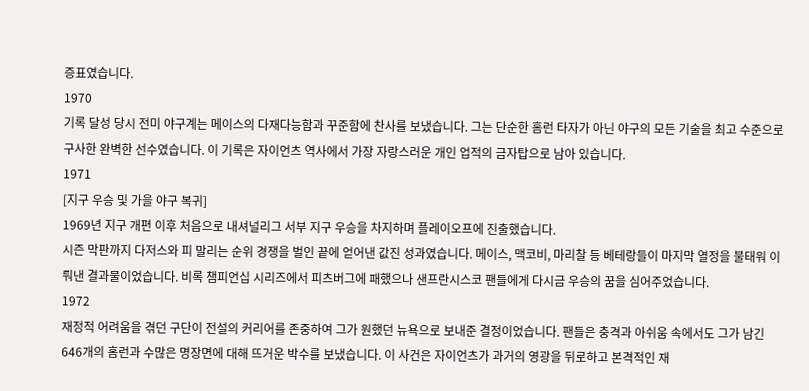증표였습니다.
1970
기록 달성 당시 전미 야구계는 메이스의 다재다능함과 꾸준함에 찬사를 보냈습니다. 그는 단순한 홈런 타자가 아닌 야구의 모든 기술을 최고 수준으로 구사한 완벽한 선수였습니다. 이 기록은 자이언츠 역사에서 가장 자랑스러운 개인 업적의 금자탑으로 남아 있습니다.
1971
[지구 우승 및 가을 야구 복귀]
1969년 지구 개편 이후 처음으로 내셔널리그 서부 지구 우승을 차지하며 플레이오프에 진출했습니다.
시즌 막판까지 다저스와 피 말리는 순위 경쟁을 벌인 끝에 얻어낸 값진 성과였습니다. 메이스, 맥코비, 마리찰 등 베테랑들이 마지막 열정을 불태워 이뤄낸 결과물이었습니다. 비록 챔피언십 시리즈에서 피츠버그에 패했으나 샌프란시스코 팬들에게 다시금 우승의 꿈을 심어주었습니다.
1972
재정적 어려움을 겪던 구단이 전설의 커리어를 존중하여 그가 원했던 뉴욕으로 보내준 결정이었습니다. 팬들은 충격과 아쉬움 속에서도 그가 남긴 646개의 홈런과 수많은 명장면에 대해 뜨거운 박수를 보냈습니다. 이 사건은 자이언츠가 과거의 영광을 뒤로하고 본격적인 재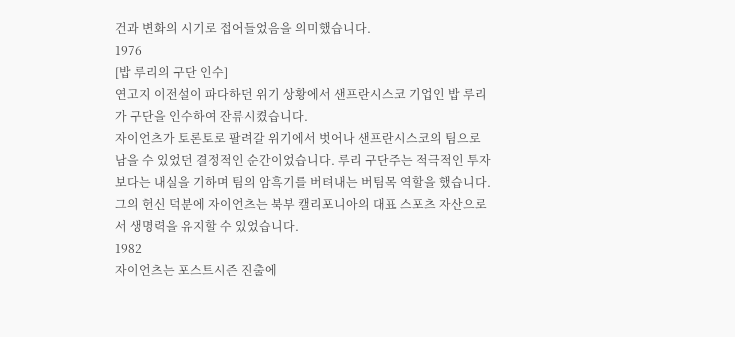건과 변화의 시기로 접어들었음을 의미했습니다.
1976
[밥 루리의 구단 인수]
연고지 이전설이 파다하던 위기 상황에서 샌프란시스코 기업인 밥 루리가 구단을 인수하여 잔류시켰습니다.
자이언츠가 토론토로 팔려갈 위기에서 벗어나 샌프란시스코의 팀으로 남을 수 있었던 결정적인 순간이었습니다. 루리 구단주는 적극적인 투자보다는 내실을 기하며 팀의 암흑기를 버텨내는 버팀목 역할을 했습니다. 그의 헌신 덕분에 자이언츠는 북부 캘리포니아의 대표 스포츠 자산으로서 생명력을 유지할 수 있었습니다.
1982
자이언츠는 포스트시즌 진출에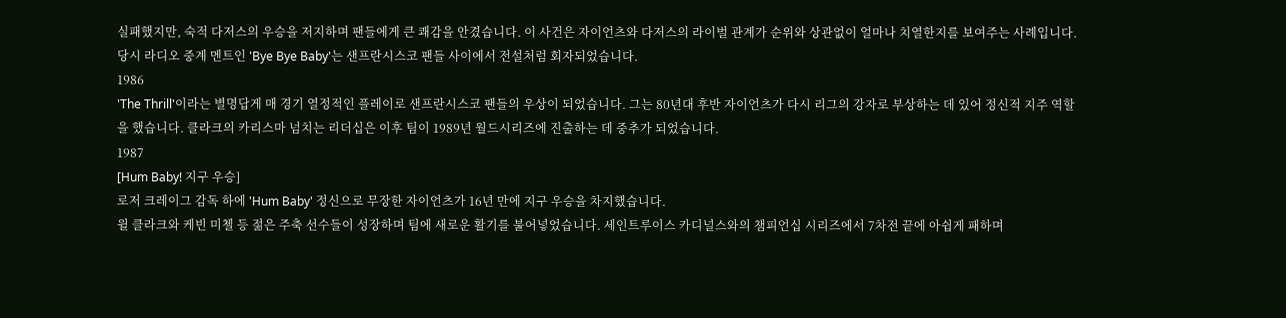실패했지만, 숙적 다저스의 우승을 저지하며 팬들에게 큰 쾌감을 안겼습니다. 이 사건은 자이언츠와 다저스의 라이벌 관계가 순위와 상관없이 얼마나 치열한지를 보여주는 사례입니다. 당시 라디오 중계 멘트인 'Bye Bye Baby'는 샌프란시스코 팬들 사이에서 전설처럼 회자되었습니다.
1986
'The Thrill'이라는 별명답게 매 경기 열정적인 플레이로 샌프란시스코 팬들의 우상이 되었습니다. 그는 80년대 후반 자이언츠가 다시 리그의 강자로 부상하는 데 있어 정신적 지주 역할을 했습니다. 클라크의 카리스마 넘치는 리더십은 이후 팀이 1989년 월드시리즈에 진출하는 데 중추가 되었습니다.
1987
[Hum Baby! 지구 우승]
로저 크레이그 감독 하에 'Hum Baby' 정신으로 무장한 자이언츠가 16년 만에 지구 우승을 차지했습니다.
윌 클라크와 케빈 미첼 등 젊은 주축 선수들이 성장하며 팀에 새로운 활기를 불어넣었습니다. 세인트루이스 카디널스와의 챔피언십 시리즈에서 7차전 끝에 아쉽게 패하며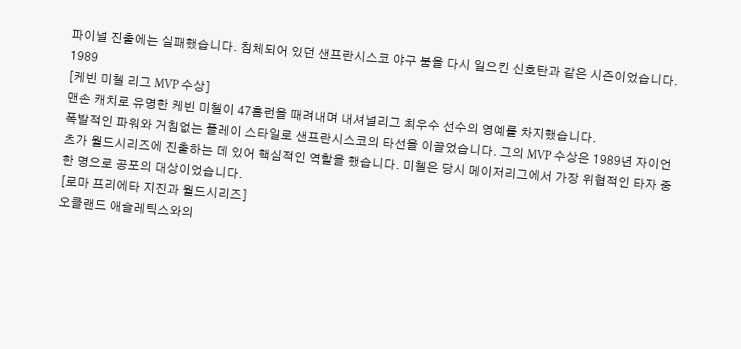파이널 진출에는 실패했습니다. 침체되어 있던 샌프란시스코 야구 붐을 다시 일으킨 신호탄과 같은 시즌이었습니다.
1989
[케빈 미첼 리그 MVP 수상]
맨손 캐치로 유명한 케빈 미첼이 47홈런을 때려내며 내셔널리그 최우수 선수의 영예를 차지했습니다.
폭발적인 파워와 거침없는 플레이 스타일로 샌프란시스코의 타선을 이끌었습니다. 그의 MVP 수상은 1989년 자이언츠가 월드시리즈에 진출하는 데 있어 핵심적인 역할을 했습니다. 미첼은 당시 메이저리그에서 가장 위협적인 타자 중 한 명으로 공포의 대상이었습니다.
[로마 프리에타 지진과 월드시리즈]
오클랜드 애슬레틱스와의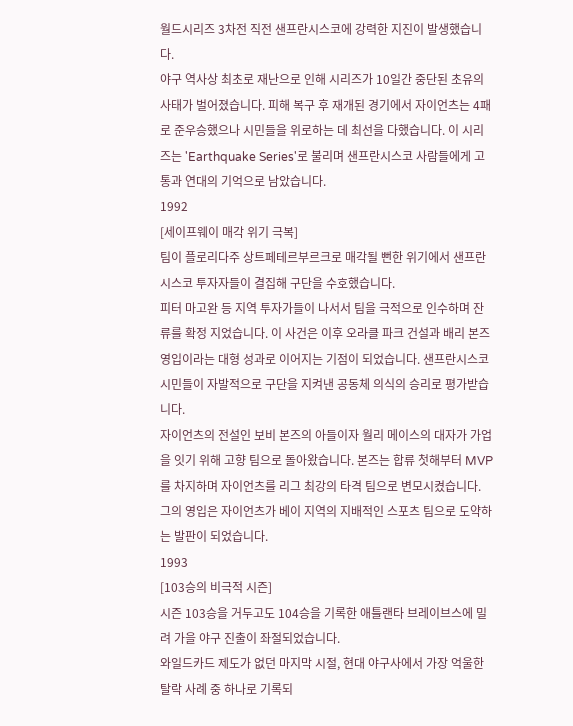월드시리즈 3차전 직전 샌프란시스코에 강력한 지진이 발생했습니다.
야구 역사상 최초로 재난으로 인해 시리즈가 10일간 중단된 초유의 사태가 벌어졌습니다. 피해 복구 후 재개된 경기에서 자이언츠는 4패로 준우승했으나 시민들을 위로하는 데 최선을 다했습니다. 이 시리즈는 'Earthquake Series'로 불리며 샌프란시스코 사람들에게 고통과 연대의 기억으로 남았습니다.
1992
[세이프웨이 매각 위기 극복]
팀이 플로리다주 상트페테르부르크로 매각될 뻔한 위기에서 샌프란시스코 투자자들이 결집해 구단을 수호했습니다.
피터 마고완 등 지역 투자가들이 나서서 팀을 극적으로 인수하며 잔류를 확정 지었습니다. 이 사건은 이후 오라클 파크 건설과 배리 본즈 영입이라는 대형 성과로 이어지는 기점이 되었습니다. 샌프란시스코 시민들이 자발적으로 구단을 지켜낸 공동체 의식의 승리로 평가받습니다.
자이언츠의 전설인 보비 본즈의 아들이자 월리 메이스의 대자가 가업을 잇기 위해 고향 팀으로 돌아왔습니다. 본즈는 합류 첫해부터 MVP를 차지하며 자이언츠를 리그 최강의 타격 팀으로 변모시켰습니다. 그의 영입은 자이언츠가 베이 지역의 지배적인 스포츠 팀으로 도약하는 발판이 되었습니다.
1993
[103승의 비극적 시즌]
시즌 103승을 거두고도 104승을 기록한 애틀랜타 브레이브스에 밀려 가을 야구 진출이 좌절되었습니다.
와일드카드 제도가 없던 마지막 시절, 현대 야구사에서 가장 억울한 탈락 사례 중 하나로 기록되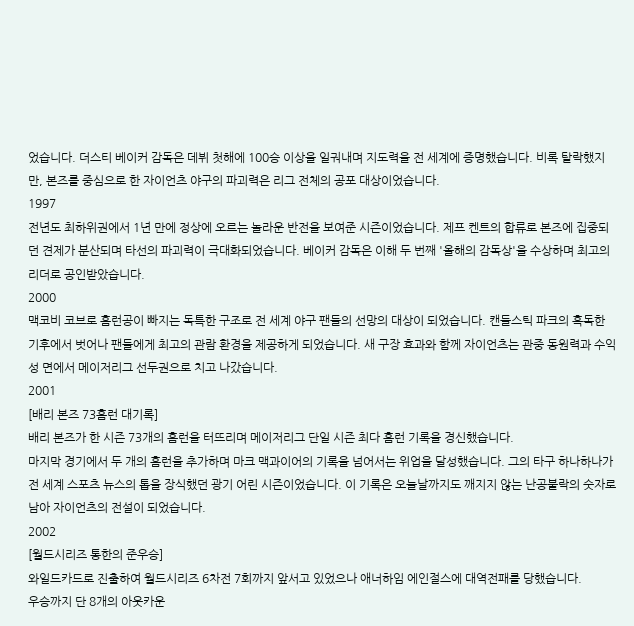었습니다. 더스티 베이커 감독은 데뷔 첫해에 100승 이상을 일궈내며 지도력을 전 세계에 증명했습니다. 비록 탈락했지만, 본즈를 중심으로 한 자이언츠 야구의 파괴력은 리그 전체의 공포 대상이었습니다.
1997
전년도 최하위권에서 1년 만에 정상에 오르는 놀라운 반전을 보여준 시즌이었습니다. 제프 켄트의 합류로 본즈에 집중되던 견제가 분산되며 타선의 파괴력이 극대화되었습니다. 베이커 감독은 이해 두 번째 '올해의 감독상'을 수상하며 최고의 리더로 공인받았습니다.
2000
맥코비 코브로 홈런공이 빠지는 독특한 구조로 전 세계 야구 팬들의 선망의 대상이 되었습니다. 캔들스틱 파크의 혹독한 기후에서 벗어나 팬들에게 최고의 관람 환경을 제공하게 되었습니다. 새 구장 효과와 함께 자이언츠는 관중 동원력과 수익성 면에서 메이저리그 선두권으로 치고 나갔습니다.
2001
[배리 본즈 73홈런 대기록]
배리 본즈가 한 시즌 73개의 홈런을 터뜨리며 메이저리그 단일 시즌 최다 홈런 기록을 경신했습니다.
마지막 경기에서 두 개의 홈런을 추가하며 마크 맥과이어의 기록을 넘어서는 위업을 달성했습니다. 그의 타구 하나하나가 전 세계 스포츠 뉴스의 톱을 장식했던 광기 어린 시즌이었습니다. 이 기록은 오늘날까지도 깨지지 않는 난공불락의 숫자로 남아 자이언츠의 전설이 되었습니다.
2002
[월드시리즈 통한의 준우승]
와일드카드로 진출하여 월드시리즈 6차전 7회까지 앞서고 있었으나 애너하임 에인절스에 대역전패를 당했습니다.
우승까지 단 8개의 아웃카운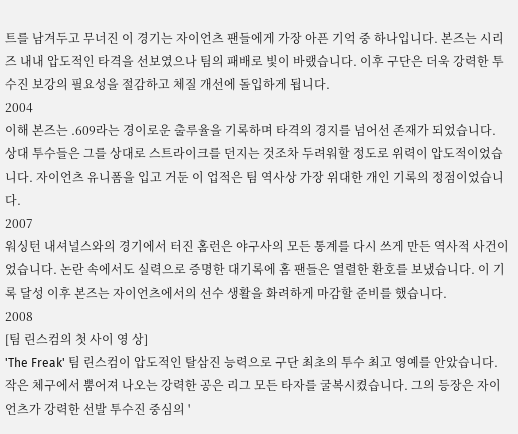트를 남겨두고 무너진 이 경기는 자이언츠 팬들에게 가장 아픈 기억 중 하나입니다. 본즈는 시리즈 내내 압도적인 타격을 선보였으나 팀의 패배로 빛이 바랬습니다. 이후 구단은 더욱 강력한 투수진 보강의 필요성을 절감하고 체질 개선에 돌입하게 됩니다.
2004
이해 본즈는 .609라는 경이로운 출루율을 기록하며 타격의 경지를 넘어선 존재가 되었습니다. 상대 투수들은 그를 상대로 스트라이크를 던지는 것조차 두려워할 정도로 위력이 압도적이었습니다. 자이언츠 유니폼을 입고 거둔 이 업적은 팀 역사상 가장 위대한 개인 기록의 정점이었습니다.
2007
워싱턴 내셔널스와의 경기에서 터진 홈런은 야구사의 모든 통계를 다시 쓰게 만든 역사적 사건이었습니다. 논란 속에서도 실력으로 증명한 대기록에 홈 팬들은 열렬한 환호를 보냈습니다. 이 기록 달성 이후 본즈는 자이언츠에서의 선수 생활을 화려하게 마감할 준비를 했습니다.
2008
[팀 린스컴의 첫 사이 영 상]
'The Freak' 팀 린스컴이 압도적인 탈삼진 능력으로 구단 최초의 투수 최고 영예를 안았습니다.
작은 체구에서 뿜어져 나오는 강력한 공은 리그 모든 타자를 굴복시켰습니다. 그의 등장은 자이언츠가 강력한 선발 투수진 중심의 '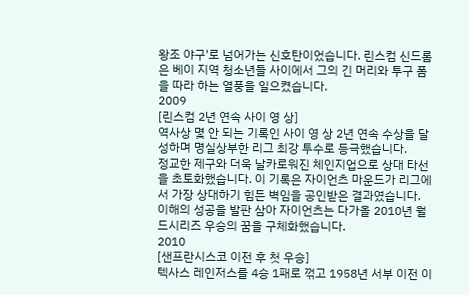왕조 야구'로 넘어가는 신호탄이었습니다. 린스컴 신드롬은 베이 지역 청소년들 사이에서 그의 긴 머리와 투구 폼을 따라 하는 열풍을 일으켰습니다.
2009
[린스컴 2년 연속 사이 영 상]
역사상 몇 안 되는 기록인 사이 영 상 2년 연속 수상을 달성하며 명실상부한 리그 최강 투수로 등극했습니다.
정교한 제구와 더욱 날카로워진 체인지업으로 상대 타선을 초토화했습니다. 이 기록은 자이언츠 마운드가 리그에서 가장 상대하기 힘든 벽임을 공인받은 결과였습니다. 이해의 성공을 발판 삼아 자이언츠는 다가올 2010년 월드시리즈 우승의 꿈을 구체화했습니다.
2010
[샌프란시스코 이전 후 첫 우승]
텍사스 레인저스를 4승 1패로 꺾고 1958년 서부 이전 이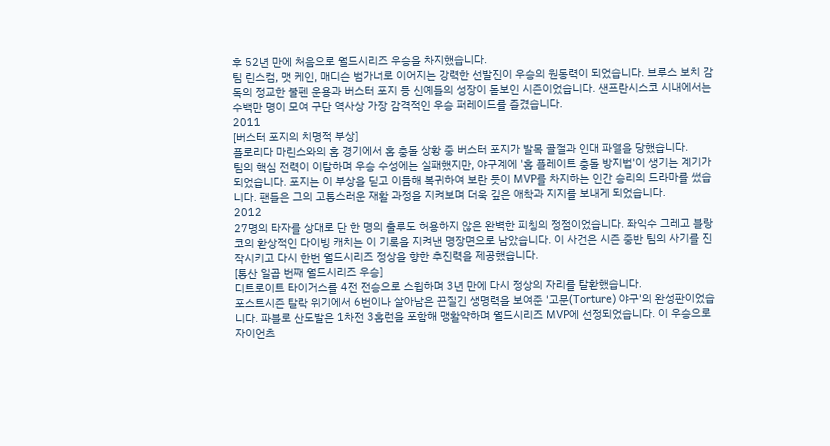후 52년 만에 처음으로 월드시리즈 우승을 차지했습니다.
팀 린스컴, 맷 케인, 매디슨 범가너로 이어지는 강력한 선발진이 우승의 원동력이 되었습니다. 브루스 보치 감독의 정교한 불펜 운용과 버스터 포지 등 신예들의 성장이 돋보인 시즌이었습니다. 샌프란시스코 시내에서는 수백만 명이 모여 구단 역사상 가장 감격적인 우승 퍼레이드를 즐겼습니다.
2011
[버스터 포지의 치명적 부상]
플로리다 마린스와의 홈 경기에서 홈 충돌 상황 중 버스터 포지가 발목 골절과 인대 파열을 당했습니다.
팀의 핵심 전력이 이탈하며 우승 수성에는 실패했지만, 야구계에 '홈 플레이트 충돌 방지법'이 생기는 계기가 되었습니다. 포지는 이 부상을 딛고 이듬해 복귀하여 보란 듯이 MVP를 차지하는 인간 승리의 드라마를 썼습니다. 팬들은 그의 고통스러운 재활 과정을 지켜보며 더욱 깊은 애착과 지지를 보내게 되었습니다.
2012
27명의 타자를 상대로 단 한 명의 출루도 허용하지 않은 완벽한 피칭의 정점이었습니다. 좌익수 그레고 블랑코의 환상적인 다이빙 캐치는 이 기록을 지켜낸 명장면으로 남았습니다. 이 사건은 시즌 중반 팀의 사기를 진작시키고 다시 한번 월드시리즈 정상을 향한 추진력을 제공했습니다.
[통산 일곱 번째 월드시리즈 우승]
디트로이트 타이거스를 4전 전승으로 스윕하며 3년 만에 다시 정상의 자리를 탈환했습니다.
포스트시즌 탈락 위기에서 6번이나 살아남은 끈질긴 생명력을 보여준 '고문(Torture) 야구'의 완성판이었습니다. 파블로 산도발은 1차전 3홈런을 포함해 맹활약하며 월드시리즈 MVP에 선정되었습니다. 이 우승으로 자이언츠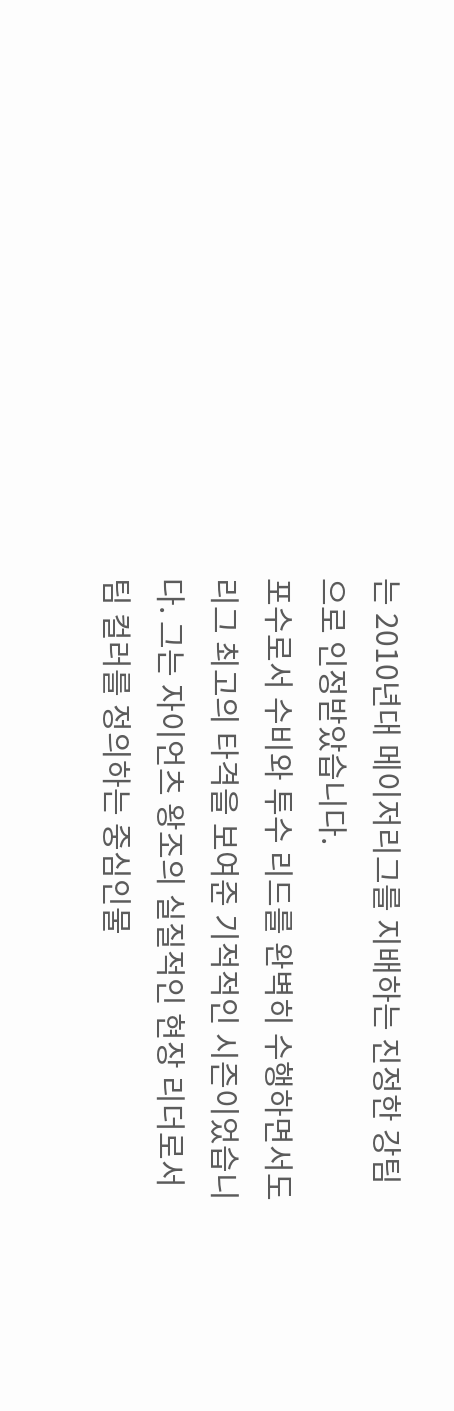는 2010년대 메이저리그를 지배하는 진정한 강팀으로 인정받았습니다.
포수로서 수비와 투수 리드를 완벽히 수행하면서도 리그 최고의 타격을 보여준 기적적인 시즌이었습니다. 그는 자이언츠 왕조의 실질적인 현장 리더로서 팀 컬러를 정의하는 중심인물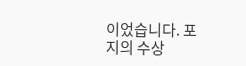이었습니다. 포지의 수상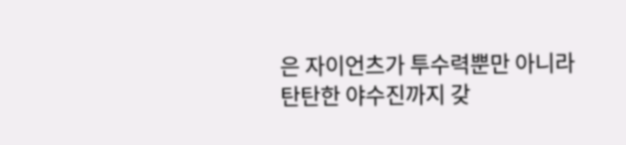은 자이언츠가 투수력뿐만 아니라 탄탄한 야수진까지 갖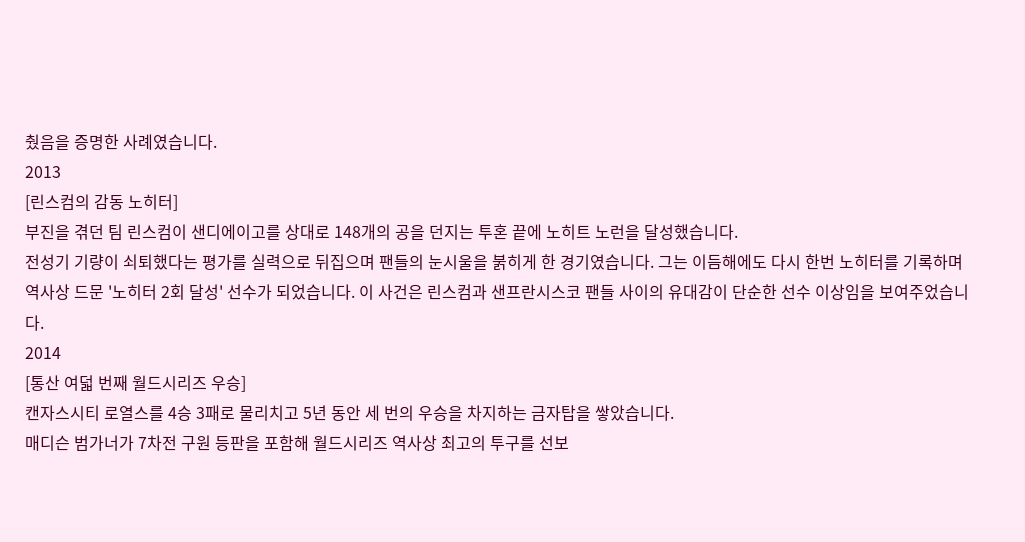췄음을 증명한 사례였습니다.
2013
[린스컴의 감동 노히터]
부진을 겪던 팀 린스컴이 샌디에이고를 상대로 148개의 공을 던지는 투혼 끝에 노히트 노런을 달성했습니다.
전성기 기량이 쇠퇴했다는 평가를 실력으로 뒤집으며 팬들의 눈시울을 붉히게 한 경기였습니다. 그는 이듬해에도 다시 한번 노히터를 기록하며 역사상 드문 '노히터 2회 달성' 선수가 되었습니다. 이 사건은 린스컴과 샌프란시스코 팬들 사이의 유대감이 단순한 선수 이상임을 보여주었습니다.
2014
[통산 여덟 번째 월드시리즈 우승]
캔자스시티 로열스를 4승 3패로 물리치고 5년 동안 세 번의 우승을 차지하는 금자탑을 쌓았습니다.
매디슨 범가너가 7차전 구원 등판을 포함해 월드시리즈 역사상 최고의 투구를 선보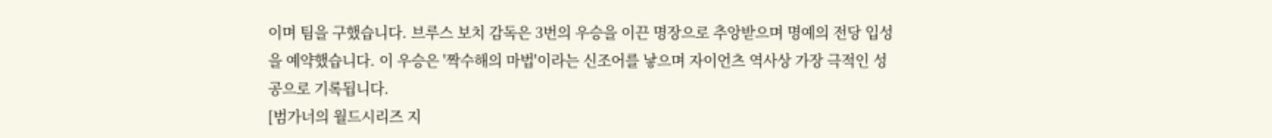이며 팀을 구했습니다. 브루스 보치 감독은 3번의 우승을 이끈 명장으로 추앙받으며 명예의 전당 입성을 예약했습니다. 이 우승은 '짝수해의 마법'이라는 신조어를 낳으며 자이언츠 역사상 가장 극적인 성공으로 기록됩니다.
[범가너의 월드시리즈 지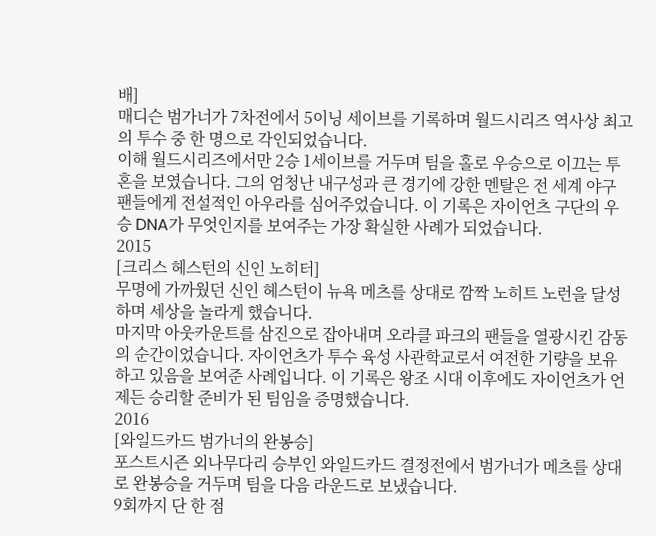배]
매디슨 범가너가 7차전에서 5이닝 세이브를 기록하며 월드시리즈 역사상 최고의 투수 중 한 명으로 각인되었습니다.
이해 월드시리즈에서만 2승 1세이브를 거두며 팀을 홀로 우승으로 이끄는 투혼을 보였습니다. 그의 엄청난 내구성과 큰 경기에 강한 멘탈은 전 세계 야구 팬들에게 전설적인 아우라를 심어주었습니다. 이 기록은 자이언츠 구단의 우승 DNA가 무엇인지를 보여주는 가장 확실한 사례가 되었습니다.
2015
[크리스 헤스턴의 신인 노히터]
무명에 가까웠던 신인 헤스턴이 뉴욕 메츠를 상대로 깜짝 노히트 노런을 달성하며 세상을 놀라게 했습니다.
마지막 아웃카운트를 삼진으로 잡아내며 오라클 파크의 팬들을 열광시킨 감동의 순간이었습니다. 자이언츠가 투수 육성 사관학교로서 여전한 기량을 보유하고 있음을 보여준 사례입니다. 이 기록은 왕조 시대 이후에도 자이언츠가 언제든 승리할 준비가 된 팀임을 증명했습니다.
2016
[와일드카드 범가너의 완봉승]
포스트시즌 외나무다리 승부인 와일드카드 결정전에서 범가너가 메츠를 상대로 완봉승을 거두며 팀을 다음 라운드로 보냈습니다.
9회까지 단 한 점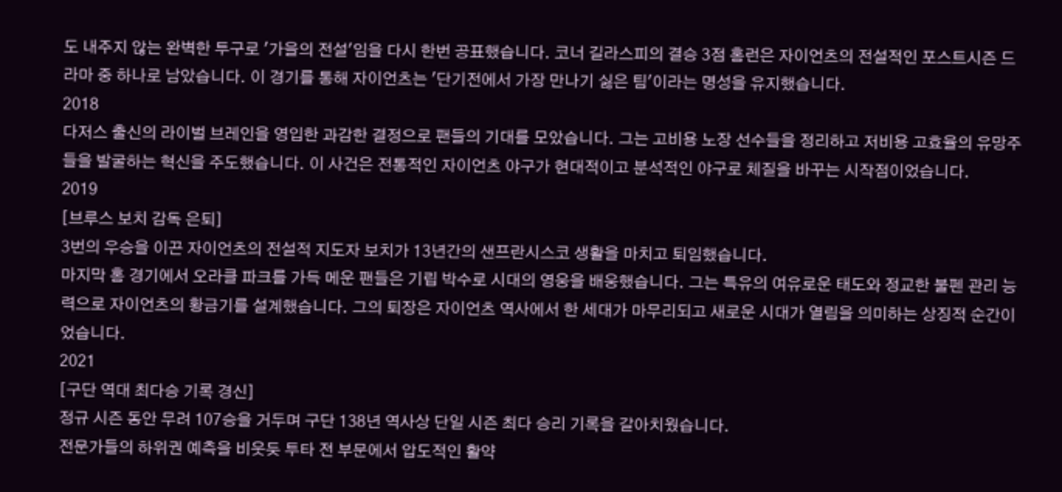도 내주지 않는 완벽한 투구로 '가을의 전설'임을 다시 한번 공표했습니다. 코너 길라스피의 결승 3점 홈런은 자이언츠의 전설적인 포스트시즌 드라마 중 하나로 남았습니다. 이 경기를 통해 자이언츠는 '단기전에서 가장 만나기 싫은 팀'이라는 명성을 유지했습니다.
2018
다저스 출신의 라이벌 브레인을 영입한 과감한 결정으로 팬들의 기대를 모았습니다. 그는 고비용 노장 선수들을 정리하고 저비용 고효율의 유망주들을 발굴하는 혁신을 주도했습니다. 이 사건은 전통적인 자이언츠 야구가 현대적이고 분석적인 야구로 체질을 바꾸는 시작점이었습니다.
2019
[브루스 보치 감독 은퇴]
3번의 우승을 이끈 자이언츠의 전설적 지도자 보치가 13년간의 샌프란시스코 생활을 마치고 퇴임했습니다.
마지막 홈 경기에서 오라클 파크를 가득 메운 팬들은 기립 박수로 시대의 영웅을 배웅했습니다. 그는 특유의 여유로운 태도와 정교한 불펜 관리 능력으로 자이언츠의 황금기를 설계했습니다. 그의 퇴장은 자이언츠 역사에서 한 세대가 마무리되고 새로운 시대가 열림을 의미하는 상징적 순간이었습니다.
2021
[구단 역대 최다승 기록 경신]
정규 시즌 동안 무려 107승을 거두며 구단 138년 역사상 단일 시즌 최다 승리 기록을 갈아치웠습니다.
전문가들의 하위권 예측을 비웃듯 투타 전 부문에서 압도적인 활약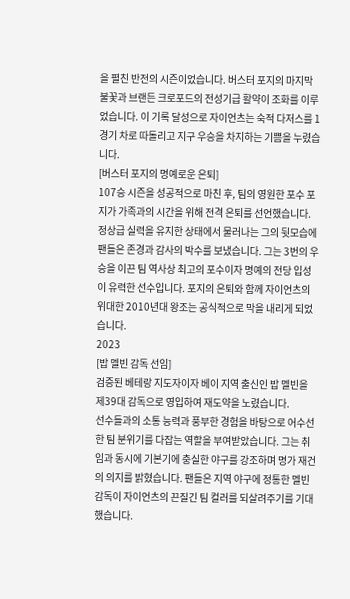을 펼친 반전의 시즌이었습니다. 버스터 포지의 마지막 불꽃과 브랜든 크로포드의 전성기급 활약이 조화를 이루었습니다. 이 기록 달성으로 자이언츠는 숙적 다저스를 1경기 차로 따돌리고 지구 우승을 차지하는 기쁨을 누렸습니다.
[버스터 포지의 명예로운 은퇴]
107승 시즌을 성공적으로 마친 후, 팀의 영원한 포수 포지가 가족과의 시간을 위해 전격 은퇴를 선언했습니다.
정상급 실력을 유지한 상태에서 물러나는 그의 뒷모습에 팬들은 존경과 감사의 박수를 보냈습니다. 그는 3번의 우승을 이끈 팀 역사상 최고의 포수이자 명예의 전당 입성이 유력한 선수입니다. 포지의 은퇴와 함께 자이언츠의 위대한 2010년대 왕조는 공식적으로 막을 내리게 되었습니다.
2023
[밥 멜빈 감독 선임]
검증된 베테랑 지도자이자 베이 지역 출신인 밥 멜빈을 제39대 감독으로 영입하여 재도약을 노렸습니다.
선수들과의 소통 능력과 풍부한 경험을 바탕으로 어수선한 팀 분위기를 다잡는 역할을 부여받았습니다. 그는 취임과 동시에 기본기에 충실한 야구를 강조하며 명가 재건의 의지를 밝혔습니다. 팬들은 지역 야구에 정통한 멜빈 감독이 자이언츠의 끈질긴 팀 컬러를 되살려주기를 기대했습니다.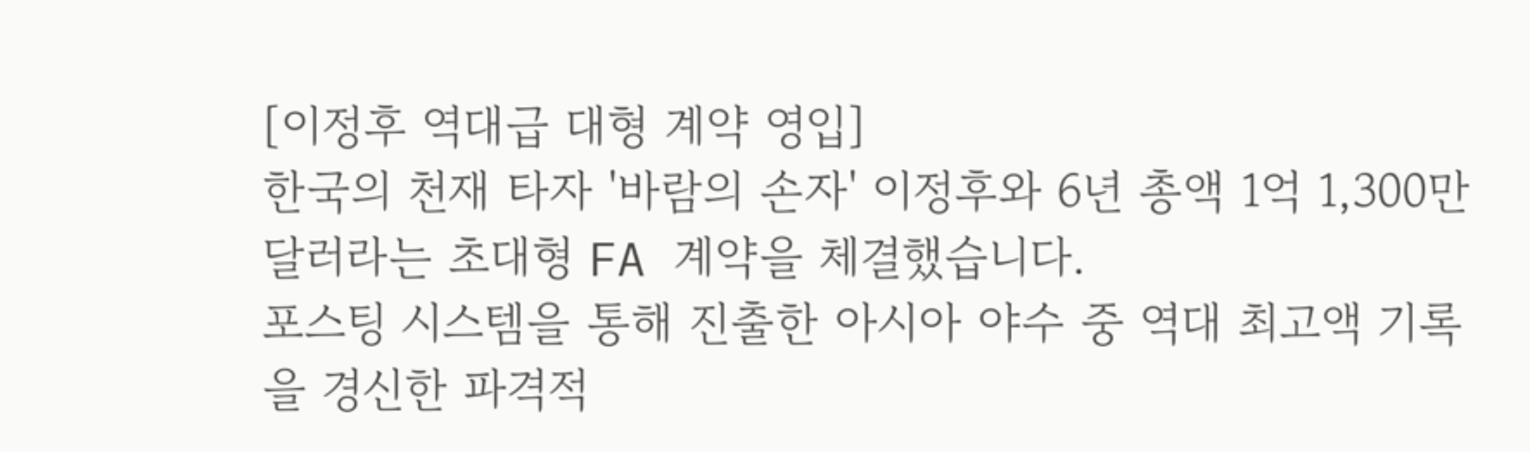[이정후 역대급 대형 계약 영입]
한국의 천재 타자 '바람의 손자' 이정후와 6년 총액 1억 1,300만 달러라는 초대형 FA 계약을 체결했습니다.
포스팅 시스템을 통해 진출한 아시아 야수 중 역대 최고액 기록을 경신한 파격적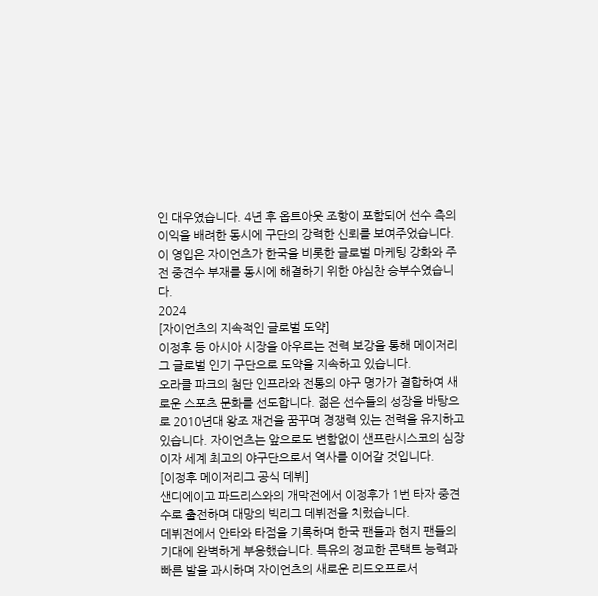인 대우였습니다. 4년 후 옵트아웃 조항이 포함되어 선수 측의 이익을 배려한 동시에 구단의 강력한 신뢰를 보여주었습니다. 이 영입은 자이언츠가 한국을 비롯한 글로벌 마케팅 강화와 주전 중견수 부재를 동시에 해결하기 위한 야심찬 승부수였습니다.
2024
[자이언츠의 지속적인 글로벌 도약]
이정후 등 아시아 시장을 아우르는 전력 보강을 통해 메이저리그 글로벌 인기 구단으로 도약을 지속하고 있습니다.
오라클 파크의 첨단 인프라와 전통의 야구 명가가 결합하여 새로운 스포츠 문화를 선도합니다. 젊은 선수들의 성장을 바탕으로 2010년대 왕조 재건을 꿈꾸며 경쟁력 있는 전력을 유지하고 있습니다. 자이언츠는 앞으로도 변함없이 샌프란시스코의 심장이자 세계 최고의 야구단으로서 역사를 이어갈 것입니다.
[이정후 메이저리그 공식 데뷔]
샌디에이고 파드리스와의 개막전에서 이정후가 1번 타자 중견수로 출전하며 대망의 빅리그 데뷔전을 치렀습니다.
데뷔전에서 안타와 타점을 기록하며 한국 팬들과 현지 팬들의 기대에 완벽하게 부응했습니다. 특유의 정교한 콘택트 능력과 빠른 발을 과시하며 자이언츠의 새로운 리드오프로서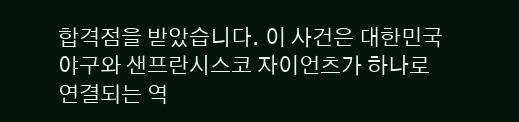합격점을 받았습니다. 이 사건은 대한민국 야구와 샌프란시스코 자이언츠가 하나로 연결되는 역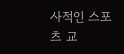사적인 스포츠 교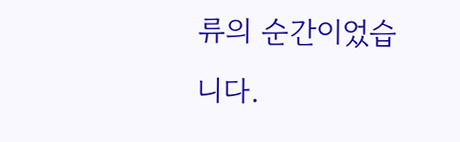류의 순간이었습니다.